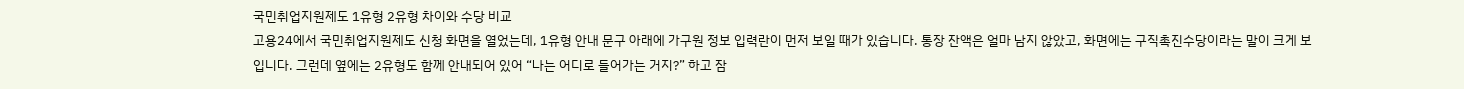국민취업지원제도 1유형 2유형 차이와 수당 비교
고용24에서 국민취업지원제도 신청 화면을 열었는데, 1유형 안내 문구 아래에 가구원 정보 입력란이 먼저 보일 때가 있습니다. 통장 잔액은 얼마 남지 않았고, 화면에는 구직촉진수당이라는 말이 크게 보입니다. 그런데 옆에는 2유형도 함께 안내되어 있어 “나는 어디로 들어가는 거지?” 하고 잠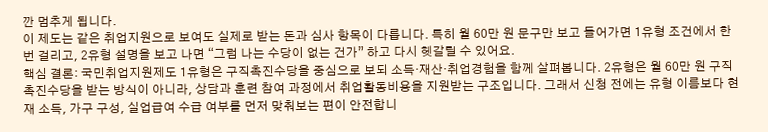깐 멈추게 됩니다.
이 제도는 같은 취업지원으로 보여도 실제로 받는 돈과 심사 항목이 다릅니다. 특히 월 60만 원 문구만 보고 들어가면 1유형 조건에서 한 번 걸리고, 2유형 설명을 보고 나면 “그럼 나는 수당이 없는 건가” 하고 다시 헷갈릴 수 있어요.
핵심 결론: 국민취업지원제도 1유형은 구직촉진수당을 중심으로 보되 소득·재산·취업경험을 함께 살펴봅니다. 2유형은 월 60만 원 구직촉진수당을 받는 방식이 아니라, 상담과 훈련 참여 과정에서 취업활동비용을 지원받는 구조입니다. 그래서 신청 전에는 유형 이름보다 현재 소득, 가구 구성, 실업급여 수급 여부를 먼저 맞춰보는 편이 안전합니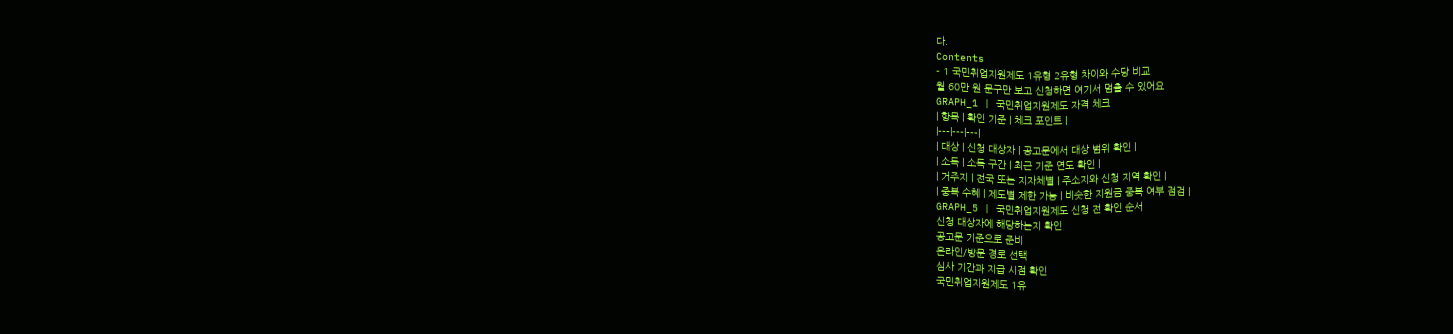다.
Contents
- 1 국민취업지원제도 1유형 2유형 차이와 수당 비교
월 60만 원 문구만 보고 신청하면 여기서 멈출 수 있어요
GRAPH_1 | 국민취업지원제도 자격 체크
| 항목 | 확인 기준 | 체크 포인트 |
|---|---|---|
| 대상 | 신청 대상자 | 공고문에서 대상 범위 확인 |
| 소득 | 소득 구간 | 최근 기준 연도 확인 |
| 거주지 | 전국 또는 지자체별 | 주소지와 신청 지역 확인 |
| 중복 수혜 | 제도별 제한 가능 | 비슷한 지원금 중복 여부 점검 |
GRAPH_5 | 국민취업지원제도 신청 전 확인 순서
신청 대상자에 해당하는지 확인
공고문 기준으로 준비
온라인/방문 경로 선택
심사 기간과 지급 시점 확인
국민취업지원제도 1유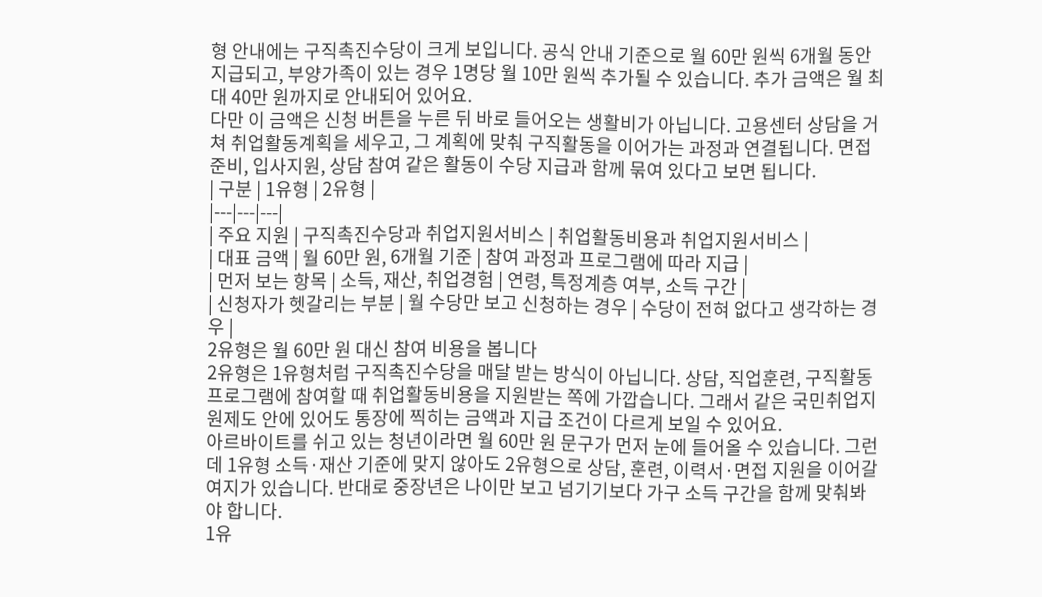형 안내에는 구직촉진수당이 크게 보입니다. 공식 안내 기준으로 월 60만 원씩 6개월 동안 지급되고, 부양가족이 있는 경우 1명당 월 10만 원씩 추가될 수 있습니다. 추가 금액은 월 최대 40만 원까지로 안내되어 있어요.
다만 이 금액은 신청 버튼을 누른 뒤 바로 들어오는 생활비가 아닙니다. 고용센터 상담을 거쳐 취업활동계획을 세우고, 그 계획에 맞춰 구직활동을 이어가는 과정과 연결됩니다. 면접 준비, 입사지원, 상담 참여 같은 활동이 수당 지급과 함께 묶여 있다고 보면 됩니다.
| 구분 | 1유형 | 2유형 |
|---|---|---|
| 주요 지원 | 구직촉진수당과 취업지원서비스 | 취업활동비용과 취업지원서비스 |
| 대표 금액 | 월 60만 원, 6개월 기준 | 참여 과정과 프로그램에 따라 지급 |
| 먼저 보는 항목 | 소득, 재산, 취업경험 | 연령, 특정계층 여부, 소득 구간 |
| 신청자가 헷갈리는 부분 | 월 수당만 보고 신청하는 경우 | 수당이 전혀 없다고 생각하는 경우 |
2유형은 월 60만 원 대신 참여 비용을 봅니다
2유형은 1유형처럼 구직촉진수당을 매달 받는 방식이 아닙니다. 상담, 직업훈련, 구직활동 프로그램에 참여할 때 취업활동비용을 지원받는 쪽에 가깝습니다. 그래서 같은 국민취업지원제도 안에 있어도 통장에 찍히는 금액과 지급 조건이 다르게 보일 수 있어요.
아르바이트를 쉬고 있는 청년이라면 월 60만 원 문구가 먼저 눈에 들어올 수 있습니다. 그런데 1유형 소득·재산 기준에 맞지 않아도 2유형으로 상담, 훈련, 이력서·면접 지원을 이어갈 여지가 있습니다. 반대로 중장년은 나이만 보고 넘기기보다 가구 소득 구간을 함께 맞춰봐야 합니다.
1유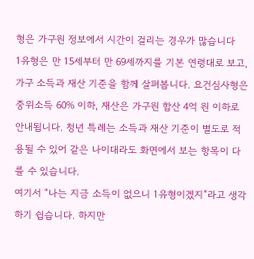형은 가구원 정보에서 시간이 걸리는 경우가 많습니다
1유형은 만 15세부터 만 69세까지를 기본 연령대로 보고, 가구 소득과 재산 기준을 함께 살펴봅니다. 요건심사형은 중위소득 60% 이하, 재산은 가구원 합산 4억 원 이하로 안내됩니다. 청년 특례는 소득과 재산 기준이 별도로 적용될 수 있어 같은 나이대라도 화면에서 보는 항목이 다를 수 있습니다.
여기서 “나는 지금 소득이 없으니 1유형이겠지”라고 생각하기 쉽습니다. 하지만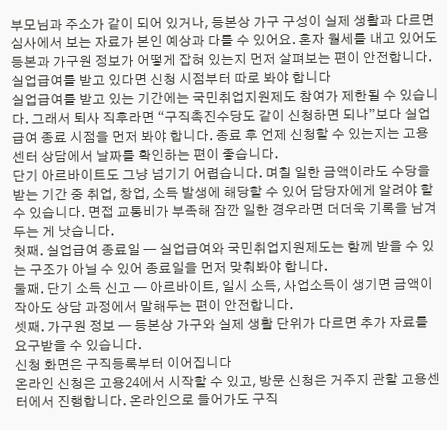부모님과 주소가 같이 되어 있거나, 등본상 가구 구성이 실제 생활과 다르면 심사에서 보는 자료가 본인 예상과 다를 수 있어요. 혼자 월세를 내고 있어도 등본과 가구원 정보가 어떻게 잡혀 있는지 먼저 살펴보는 편이 안전합니다.
실업급여를 받고 있다면 신청 시점부터 따로 봐야 합니다
실업급여를 받고 있는 기간에는 국민취업지원제도 참여가 제한될 수 있습니다. 그래서 퇴사 직후라면 “구직촉진수당도 같이 신청하면 되나”보다 실업급여 종료 시점을 먼저 봐야 합니다. 종료 후 언제 신청할 수 있는지는 고용센터 상담에서 날짜를 확인하는 편이 좋습니다.
단기 아르바이트도 그냥 넘기기 어렵습니다. 며칠 일한 금액이라도 수당을 받는 기간 중 취업, 창업, 소득 발생에 해당할 수 있어 담당자에게 알려야 할 수 있습니다. 면접 교통비가 부족해 잠깐 일한 경우라면 더더욱 기록을 남겨두는 게 낫습니다.
첫째. 실업급여 종료일 — 실업급여와 국민취업지원제도는 함께 받을 수 있는 구조가 아닐 수 있어 종료일을 먼저 맞춰봐야 합니다.
둘째. 단기 소득 신고 — 아르바이트, 일시 소득, 사업소득이 생기면 금액이 작아도 상담 과정에서 말해두는 편이 안전합니다.
셋째. 가구원 정보 — 등본상 가구와 실제 생활 단위가 다르면 추가 자료를 요구받을 수 있습니다.
신청 화면은 구직등록부터 이어집니다
온라인 신청은 고용24에서 시작할 수 있고, 방문 신청은 거주지 관할 고용센터에서 진행합니다. 온라인으로 들어가도 구직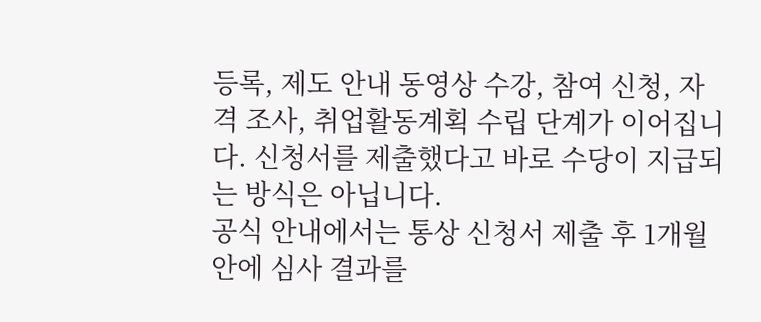등록, 제도 안내 동영상 수강, 참여 신청, 자격 조사, 취업활동계획 수립 단계가 이어집니다. 신청서를 제출했다고 바로 수당이 지급되는 방식은 아닙니다.
공식 안내에서는 통상 신청서 제출 후 1개월 안에 심사 결과를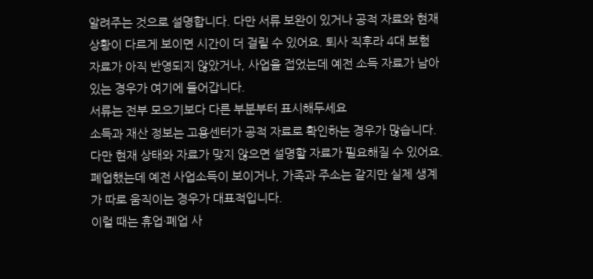알려주는 것으로 설명합니다. 다만 서류 보완이 있거나 공적 자료와 현재 상황이 다르게 보이면 시간이 더 걸릴 수 있어요. 퇴사 직후라 4대 보험 자료가 아직 반영되지 않았거나, 사업을 접었는데 예전 소득 자료가 남아 있는 경우가 여기에 들어갑니다.
서류는 전부 모으기보다 다른 부분부터 표시해두세요
소득과 재산 정보는 고용센터가 공적 자료로 확인하는 경우가 많습니다. 다만 현재 상태와 자료가 맞지 않으면 설명할 자료가 필요해질 수 있어요. 폐업했는데 예전 사업소득이 보이거나, 가족과 주소는 같지만 실제 생계가 따로 움직이는 경우가 대표적입니다.
이럴 때는 휴업·폐업 사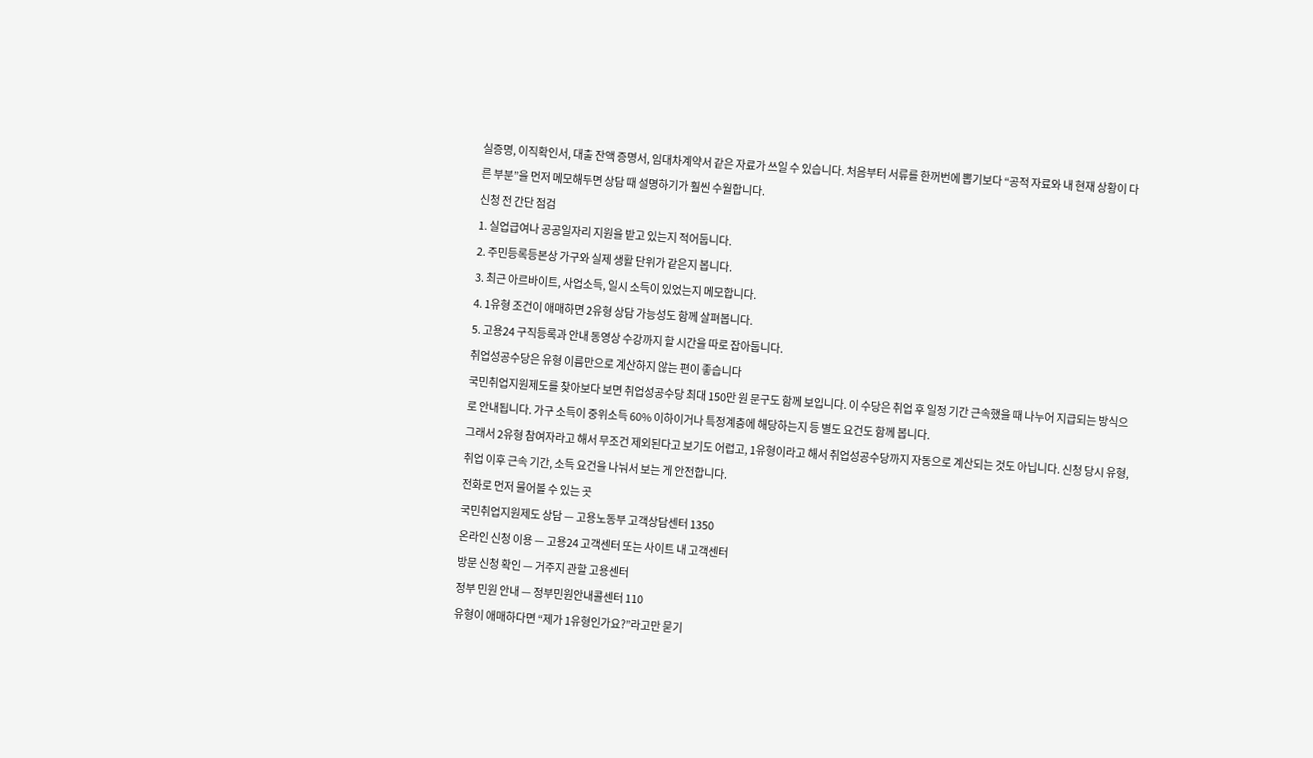실증명, 이직확인서, 대출 잔액 증명서, 임대차계약서 같은 자료가 쓰일 수 있습니다. 처음부터 서류를 한꺼번에 뽑기보다 “공적 자료와 내 현재 상황이 다른 부분”을 먼저 메모해두면 상담 때 설명하기가 훨씬 수월합니다.
신청 전 간단 점검
1. 실업급여나 공공일자리 지원을 받고 있는지 적어둡니다.
2. 주민등록등본상 가구와 실제 생활 단위가 같은지 봅니다.
3. 최근 아르바이트, 사업소득, 일시 소득이 있었는지 메모합니다.
4. 1유형 조건이 애매하면 2유형 상담 가능성도 함께 살펴봅니다.
5. 고용24 구직등록과 안내 동영상 수강까지 할 시간을 따로 잡아둡니다.
취업성공수당은 유형 이름만으로 계산하지 않는 편이 좋습니다
국민취업지원제도를 찾아보다 보면 취업성공수당 최대 150만 원 문구도 함께 보입니다. 이 수당은 취업 후 일정 기간 근속했을 때 나누어 지급되는 방식으로 안내됩니다. 가구 소득이 중위소득 60% 이하이거나 특정계층에 해당하는지 등 별도 요건도 함께 봅니다.
그래서 2유형 참여자라고 해서 무조건 제외된다고 보기도 어렵고, 1유형이라고 해서 취업성공수당까지 자동으로 계산되는 것도 아닙니다. 신청 당시 유형, 취업 이후 근속 기간, 소득 요건을 나눠서 보는 게 안전합니다.
전화로 먼저 물어볼 수 있는 곳
국민취업지원제도 상담 — 고용노동부 고객상담센터 1350
온라인 신청 이용 — 고용24 고객센터 또는 사이트 내 고객센터
방문 신청 확인 — 거주지 관할 고용센터
정부 민원 안내 — 정부민원안내콜센터 110
유형이 애매하다면 “제가 1유형인가요?”라고만 묻기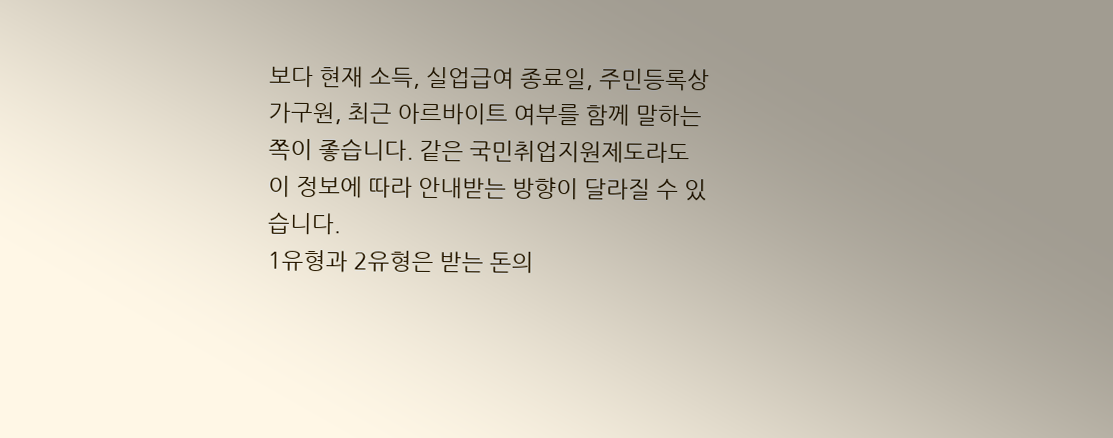보다 현재 소득, 실업급여 종료일, 주민등록상 가구원, 최근 아르바이트 여부를 함께 말하는 쪽이 좋습니다. 같은 국민취업지원제도라도 이 정보에 따라 안내받는 방향이 달라질 수 있습니다.
1유형과 2유형은 받는 돈의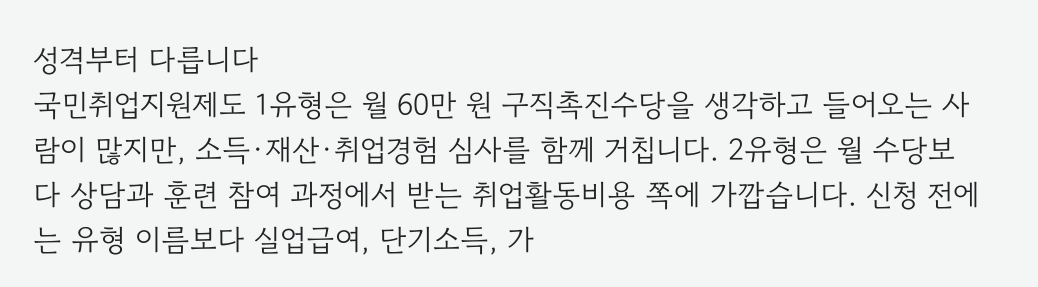성격부터 다릅니다
국민취업지원제도 1유형은 월 60만 원 구직촉진수당을 생각하고 들어오는 사람이 많지만, 소득·재산·취업경험 심사를 함께 거칩니다. 2유형은 월 수당보다 상담과 훈련 참여 과정에서 받는 취업활동비용 쪽에 가깝습니다. 신청 전에는 유형 이름보다 실업급여, 단기소득, 가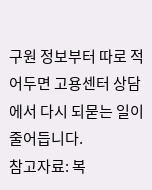구원 정보부터 따로 적어두면 고용센터 상담에서 다시 되묻는 일이 줄어듭니다.
참고자료: 복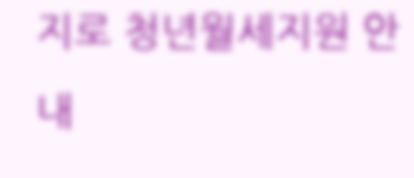지로 청년월세지원 안내